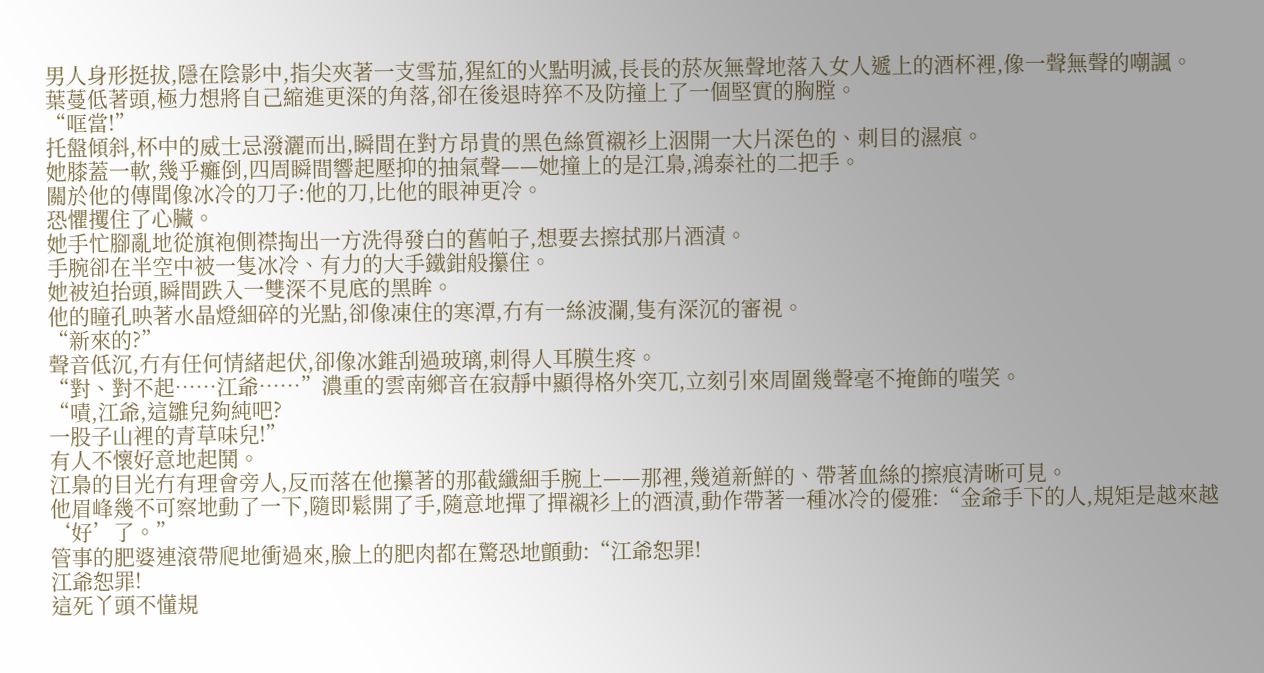男人身形挺拔,隱在陰影中,指尖夾著一支雪茄,猩紅的火點明滅,長長的菸灰無聲地落入女人遞上的酒杯裡,像一聲無聲的嘲諷。
葉蔓低著頭,極力想將自己縮進更深的角落,卻在後退時猝不及防撞上了一個堅實的胸膛。
“哐當!”
托盤傾斜,杯中的威士忌潑灑而出,瞬間在對方昂貴的黑色絲質襯衫上洇開一大片深色的、刺目的濕痕。
她膝蓋一軟,幾乎癱倒,四周瞬間響起壓抑的抽氣聲——她撞上的是江梟,鴻泰社的二把手。
關於他的傳聞像冰冷的刀子:他的刀,比他的眼神更冷。
恐懼攫住了心臟。
她手忙腳亂地從旗袍側襟掏出一方洗得發白的舊帕子,想要去擦拭那片酒漬。
手腕卻在半空中被一隻冰冷、有力的大手鐵鉗般攥住。
她被迫抬頭,瞬間跌入一雙深不見底的黑眸。
他的瞳孔映著水晶燈細碎的光點,卻像凍住的寒潭,冇有一絲波瀾,隻有深沉的審視。
“新來的?”
聲音低沉,冇有任何情緒起伏,卻像冰錐刮過玻璃,刺得人耳膜生疼。
“對、對不起……江爺……”濃重的雲南鄉音在寂靜中顯得格外突兀,立刻引來周圍幾聲毫不掩飾的嗤笑。
“嘖,江爺,這雛兒夠純吧?
一股子山裡的青草味兒!”
有人不懷好意地起鬨。
江梟的目光冇有理會旁人,反而落在他攥著的那截纖細手腕上——那裡,幾道新鮮的、帶著血絲的擦痕清晰可見。
他眉峰幾不可察地動了一下,隨即鬆開了手,隨意地撣了撣襯衫上的酒漬,動作帶著一種冰冷的優雅:“金爺手下的人,規矩是越來越‘好’了。”
管事的肥婆連滾帶爬地衝過來,臉上的肥肉都在驚恐地顫動:“江爺恕罪!
江爺恕罪!
這死丫頭不懂規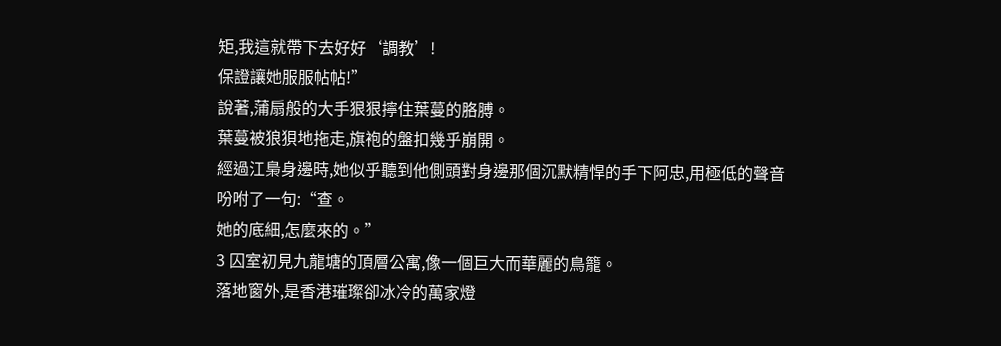矩,我這就帶下去好好‘調教’!
保證讓她服服帖帖!”
說著,蒲扇般的大手狠狠擰住葉蔓的胳膊。
葉蔓被狼狽地拖走,旗袍的盤扣幾乎崩開。
經過江梟身邊時,她似乎聽到他側頭對身邊那個沉默精悍的手下阿忠,用極低的聲音吩咐了一句:“查。
她的底細,怎麼來的。”
3 囚室初見九龍塘的頂層公寓,像一個巨大而華麗的鳥籠。
落地窗外,是香港璀璨卻冰冷的萬家燈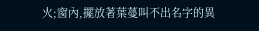火;窗內,擺放著葉蔓叫不出名字的異